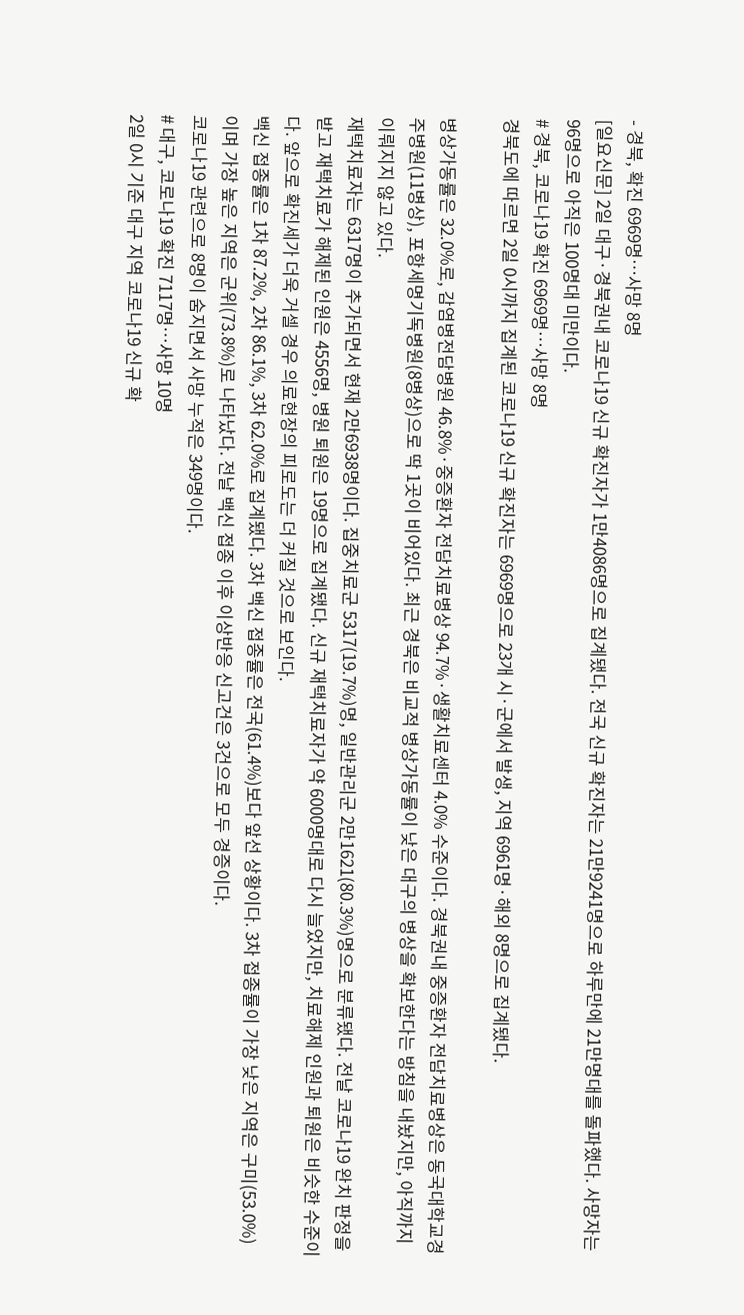- 경북, 확진 6969명…사망 8명
[일요신문] 2일 대구·경북권내 코로나19 신규 확진자가 1만4086명으로 집계됐다. 전국 신규 확진자는 21만9241명으로 하루만에 21만명대를 돌파했다. 사망자는 96명으로 아직은 100명대 미만이다.
# 경북, 코로나19 확진 6969명…사망 8명
경북도에 따르면 2일 0시까지 집계된 코로나19 신규 확진자는 6969명으로 23개 시·군에서 발생, 지역 6961명·해외 8명으로 집계됐다.

병상가동률은 32.0%로, 감염병전담병원 46.8%·중증환자 전담치료병상 94.7%·생활치료센터 4.0% 수준이다. 경북권내 중증환자 전담치료병상은 동국대학교경주병원(11병상), 포항세명기독병원(8병상)으로 딱 1곳이 비어있다. 최근 경북은 비교적 병상가동률이 낮은 대구의 병상을 확보한다는 방침을 내놨지만, 아직까지 이뤄지지 않고 있다.
재택치료자는 6317명이 추가되면서 현재 2만6938명이다. 집중치료군 5317(19.7%)명, 일반관리군 2만1621(80.3%)명으로 분류됐다. 전날 코로나19 완치 판정을 받고 재택치료가 해제된 인원은 4556명, 병원 퇴원은 19명으로 집계됐다. 신규 재택치료자가 약 6000명대로 다시 늘었지만, 치료해제 인원과 퇴원은 비슷한 수준이다. 앞으로 확진세가 더욱 거셀 경우 의료현장의 피로도는 더 커질 것으로 보인다.
백신 접종률은 1차 87.2%, 2차 86.1%, 3차 62.0%로 집계됐다. 3차 백신 접종률은 전국(61.4%)보다 앞선 상황이다. 3차 접종률이 가장 낮은 지역은 구미(53.0%)이며 가장 높은 지역은 군위(73.8%)로 나타났다. 전날 백신 접종 이후 이상반응 신고건은 3건으로 모두 경증이다.
코로나19 관련으로 8명이 숨지면서 사망 누적은 349명이다.
# 대구, 코로나19 확진 7117명…사망 10명
2일 0시 기준 대구 지역 코로나19 신규 확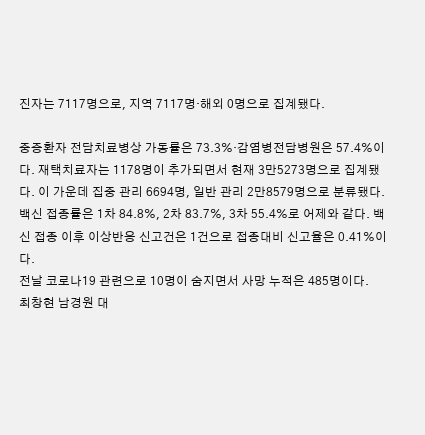진자는 7117명으로, 지역 7117명·해외 0명으로 집계됐다.

중증환자 전담치료병상 가동률은 73.3%·감염병전담병원은 57.4%이다. 재택치료자는 1178명이 추가되면서 현재 3만5273명으로 집계됐다. 이 가운데 집중 관리 6694명, 일반 관리 2만8579명으로 분류됐다.
백신 접종률은 1차 84.8%, 2차 83.7%, 3차 55.4%로 어제와 같다. 백신 접종 이후 이상반응 신고건은 1건으로 접종대비 신고율은 0.41%이다.
전날 코로나19 관련으로 10명이 숨지면서 사망 누적은 485명이다.
최창현 남경원 대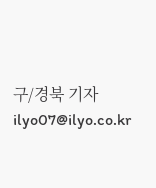구/경북 기자 ilyo07@ilyo.co.kr